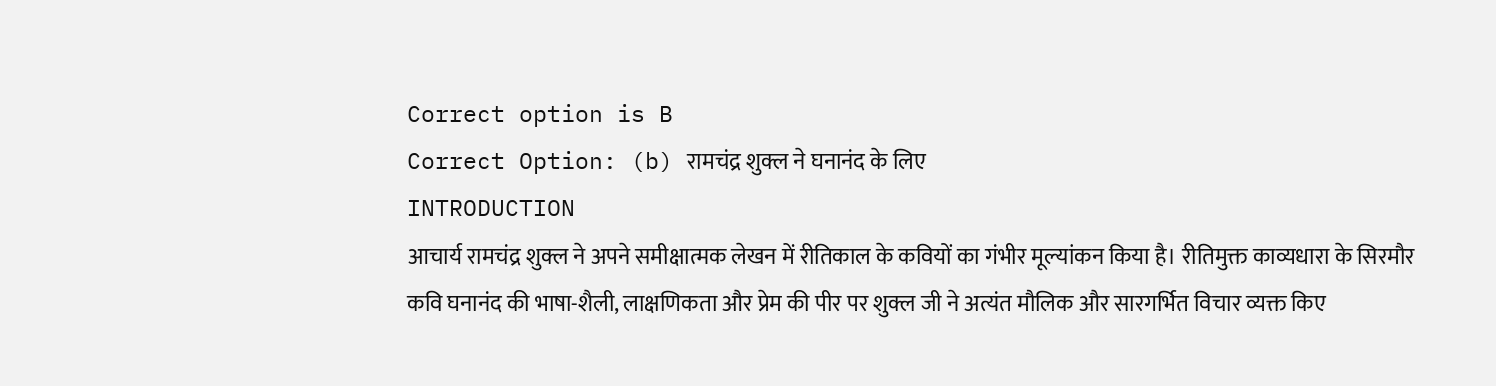Correct option is B
Correct Option: (b) रामचंद्र शुक्ल ने घनानंद के लिए
INTRODUCTION
आचार्य रामचंद्र शुक्ल ने अपने समीक्षात्मक लेखन में रीतिकाल के कवियों का गंभीर मूल्यांकन किया है। रीतिमुक्त काव्यधारा के सिरमौर कवि घनानंद की भाषा-शैली, लाक्षणिकता और प्रेम की पीर पर शुक्ल जी ने अत्यंत मौलिक और सारगर्भित विचार व्यक्त किए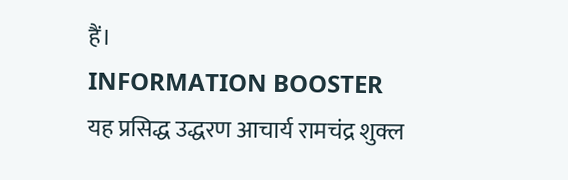हैं।
INFORMATION BOOSTER
यह प्रसिद्ध उद्धरण आचार्य रामचंद्र शुक्ल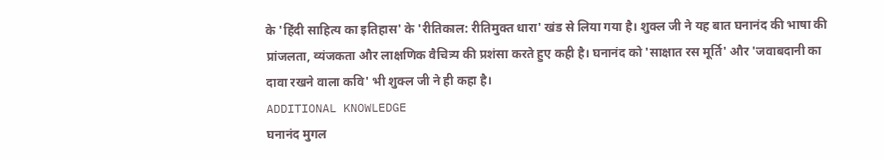के 'हिंदी साहित्य का इतिहास' के 'रीतिकाल: रीतिमुक्त धारा' खंड से लिया गया है। शुक्ल जी ने यह बात घनानंद की भाषा की प्रांजलता, व्यंजकता और लाक्षणिक वैचित्र्य की प्रशंसा करते हुए कही है। घनानंद को 'साक्षात रस मूर्ति' और 'जवाबदानी का दावा रखने वाला कवि' भी शुक्ल जी ने ही कहा है।
ADDITIONAL KNOWLEDGE
घनानंद मुगल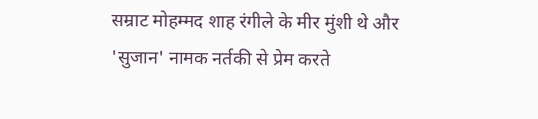सम्राट मोहम्मद शाह रंगीले के मीर मुंशी थे और 'सुजान' नामक नर्तकी से प्रेम करते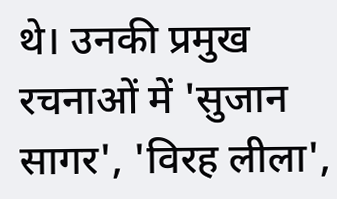थे। उनकी प्रमुख रचनाओं में 'सुजान सागर', 'विरह लीला',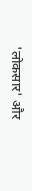'लोकसार' और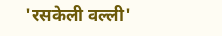'रसकेली वल्ली'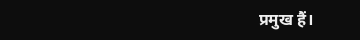प्रमुख हैं।